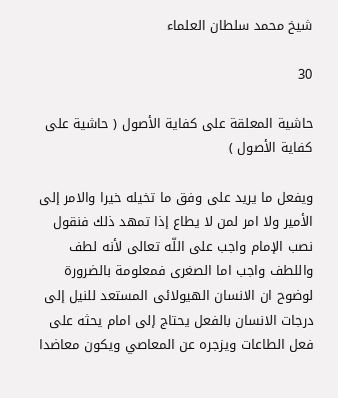شيخ محمد سلطان العلماء

30

حاشية المعلقة على كفاية الأصول ( حاشية على كفاية الأصول )

ويفعل ما يريد على وفق ما تخيله خيرا والامر إلى الأمير ولا امر لمن لا يطاع إذا تمهد ذلك فنقول نصب الإمام واجب على اللّه تعالى لأنه لطف واللطف واجب اما الصغرى فمعلومة بالضرورة لوضوح ان الانسان الهيولائى المستعد للنيل إلى درجات الانسان بالفعل يحتاج إلى امام يحثه على فعل الطاعات ويزجره عن المعاصي ويكون معاضدا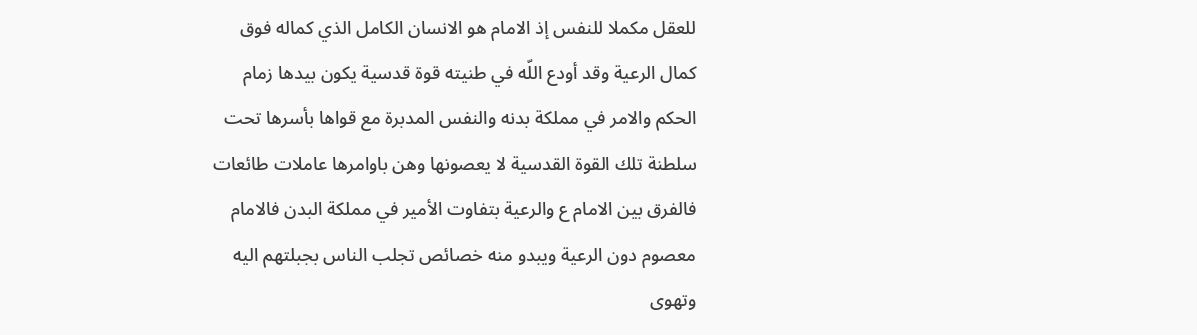للعقل مكملا للنفس إذ الامام هو الانسان الكامل الذي كماله فوق كمال الرعية وقد أودع اللّه في طنيته قوة قدسية يكون بيدها زمام الحكم والامر في مملكة بدنه والنفس المدبرة مع قواها بأسرها تحت سلطنة تلك القوة القدسية لا يعصونها وهن باوامرها عاملات طائعات فالفرق بين الامام ع والرعية بتفاوت الأمير في مملكة البدن فالامام معصوم دون الرعية ويبدو منه خصائص تجلب الناس بجبلتهم اليه وتهوى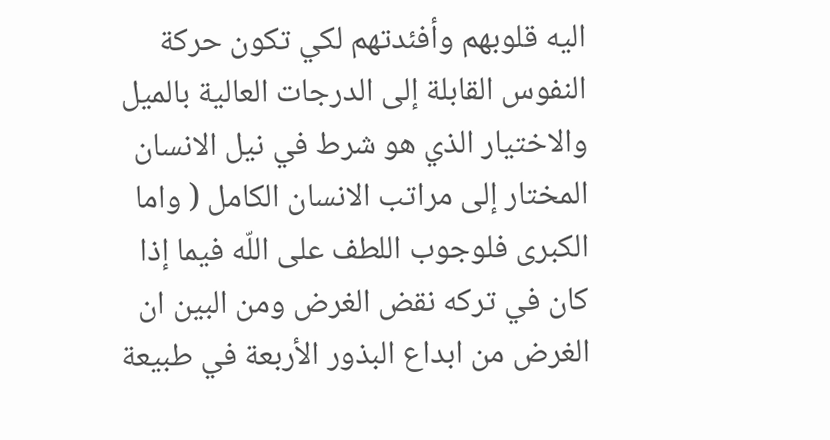اليه قلوبهم وأفئدتهم لكي تكون حركة النفوس القابلة إلى الدرجات العالية بالميل والاختيار الذي هو شرط في نيل الانسان المختار إلى مراتب الانسان الكامل ( واما الكبرى فلوجوب اللطف على اللّه فيما إذا كان في تركه نقض الغرض ومن البين ان الغرض من ابداع البذور الأربعة في طبيعة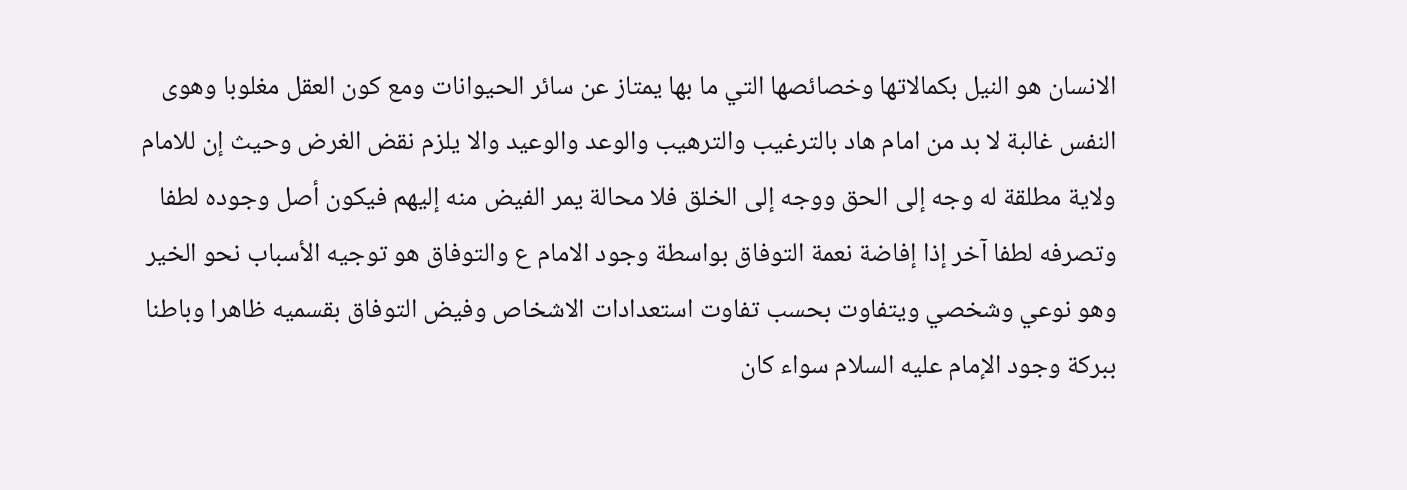الانسان هو النيل بكمالاتها وخصائصها التي ما بها يمتاز عن سائر الحيوانات ومع كون العقل مغلوبا وهوى النفس غالبة لا بد من امام هاد بالترغيب والترهيب والوعد والوعيد والا يلزم نقض الغرض وحيث إن للامام ولاية مطلقة له وجه إلى الحق ووجه إلى الخلق فلا محالة يمر الفيض منه إليهم فيكون أصل وجوده لطفا وتصرفه لطفا آخر إذا إفاضة نعمة التوفاق بواسطة وجود الامام ع والتوفاق هو توجيه الأسباب نحو الخير وهو نوعي وشخصي ويتفاوت بحسب تفاوت استعدادات الاشخاص وفيض التوفاق بقسميه ظاهرا وباطنا ببركة وجود الإمام عليه السلام سواء كان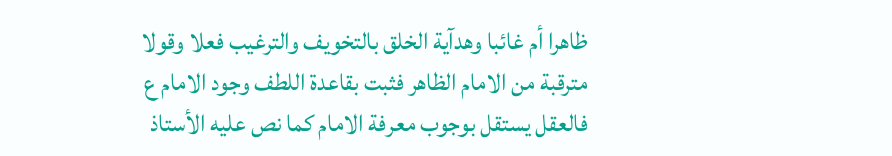ظاهرا أم غائبا وهدآية الخلق بالتخويف والترغيب فعلا وقولا مترقبة من الامام الظاهر فثبت بقاعدة اللطف وجود الامام ع فالعقل يستقل بوجوب معرفة الامام كما نص عليه الأستاذ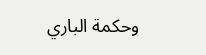وحكمة الباري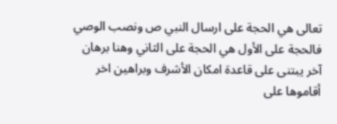تعالى هي الحجة على ارسال النبي ص ونصب الوصي فالحجة على الأول هي الحجة على الثاني وهنا برهان آخر يبتنى على قاعدة امكان الأشرف وبراهين اخر أقاموها على